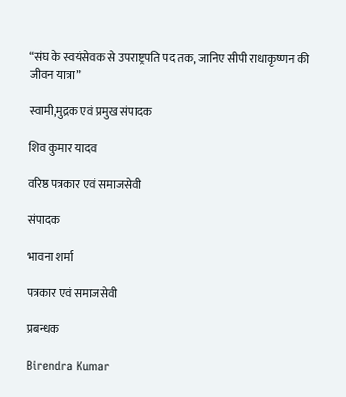“संघ के स्वयंसेवक से उपराष्ट्रपति पद तक, जानिए सीपी राधाकृष्णन की जीवन यात्रा”

स्वामी,मुद्रक एवं प्रमुख संपादक

शिव कुमार यादव

वरिष्ठ पत्रकार एवं समाजसेवी

संपादक

भावना शर्मा

पत्रकार एवं समाजसेवी

प्रबन्धक

Birendra Kumar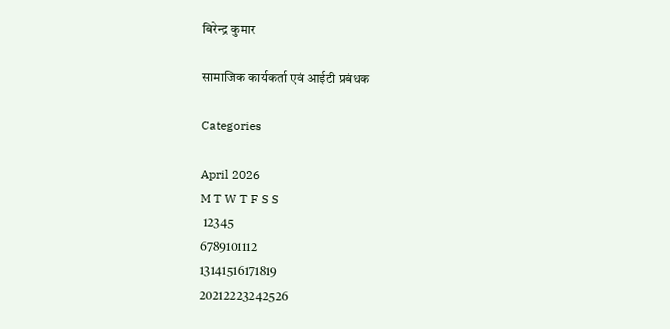बिरेन्द्र कुमार

सामाजिक कार्यकर्ता एवं आईटी प्रबंधक

Categories

April 2026
M T W T F S S
 12345
6789101112
13141516171819
20212223242526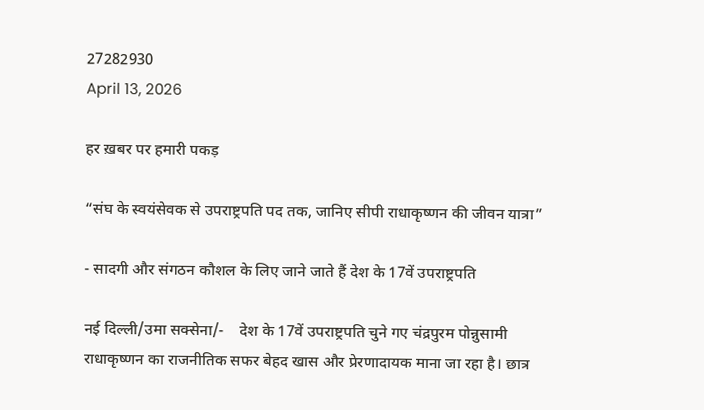27282930
April 13, 2026

हर ख़बर पर हमारी पकड़

“संघ के स्वयंसेवक से उपराष्ट्रपति पद तक, जानिए सीपी राधाकृष्णन की जीवन यात्रा”

- सादगी और संगठन कौशल के लिए जाने जाते हैं देश के 17वें उपराष्ट्रपति

नई दिल्ली/उमा सक्सेना/-    देश के 17वें उपराष्ट्रपति चुने गए चंद्रपुरम पोन्नुसामी राधाकृष्णन का राजनीतिक सफर बेहद खास और प्रेरणादायक माना जा रहा है। छात्र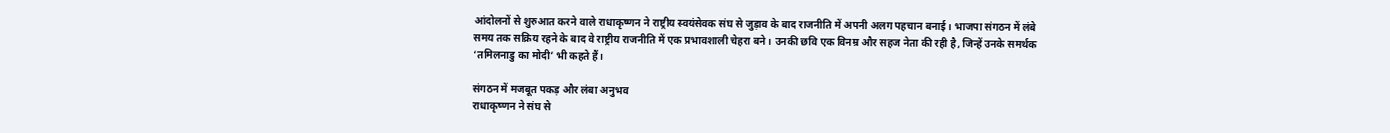आंदोलनों से शुरुआत करने वाले राधाकृष्णन ने राष्ट्रीय स्वयंसेवक संघ से जुड़ाव के बाद राजनीति में अपनी अलग पहचान बनाई। भाजपा संगठन में लंबे समय तक सक्रिय रहने के बाद वे राष्ट्रीय राजनीति में एक प्रभावशाली चेहरा बने। उनकी छवि एक विनम्र और सहज नेता की रही है, जिन्हें उनके समर्थक ‘तमिलनाडु का मोदी’ भी कहते हैं।

संगठन में मजबूत पकड़ और लंबा अनुभव
राधाकृष्णन ने संघ से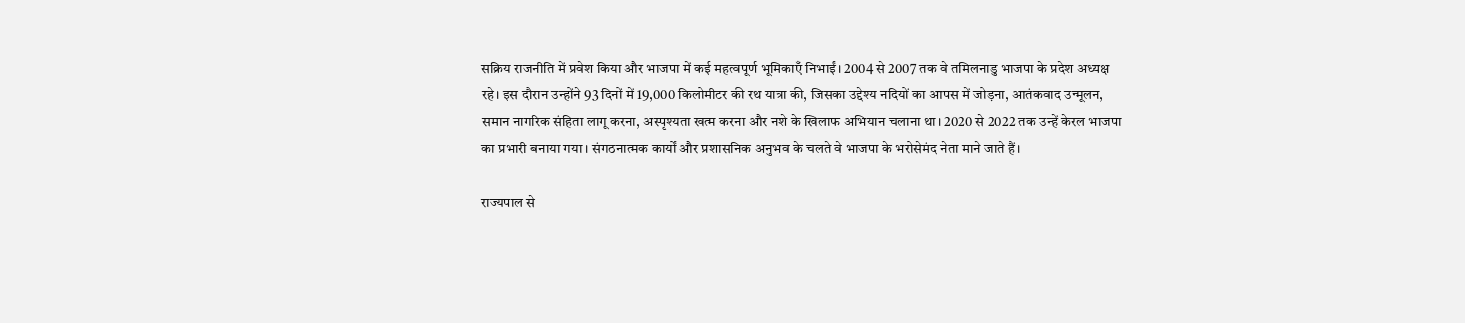सक्रिय राजनीति में प्रवेश किया और भाजपा में कई महत्वपूर्ण भूमिकाएँ निभाईं। 2004 से 2007 तक वे तमिलनाडु भाजपा के प्रदेश अध्यक्ष रहे। इस दौरान उन्होंने 93 दिनों में 19,000 किलोमीटर की रथ यात्रा की, जिसका उद्देश्य नदियों का आपस में जोड़ना, आतंकवाद उन्मूलन, समान नागरिक संहिता लागू करना, अस्पृश्यता खत्म करना और नशे के खिलाफ अभियान चलाना था। 2020 से 2022 तक उन्हें केरल भाजपा का प्रभारी बनाया गया। संगठनात्मक कार्यों और प्रशासनिक अनुभव के चलते वे भाजपा के भरोसेमंद नेता माने जाते हैं।

राज्यपाल से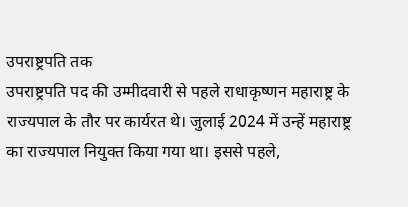उपराष्ट्रपति तक
उपराष्ट्रपति पद की उम्मीदवारी से पहले राधाकृष्णन महाराष्ट्र के राज्यपाल के तौर पर कार्यरत थे। जुलाई 2024 में उन्हें महाराष्ट्र का राज्यपाल नियुक्त किया गया था। इससे पहले,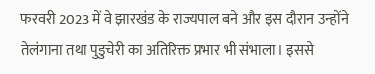फरवरी 2023 में वे झारखंड के राज्यपाल बने और इस दौरान उन्होंने तेलंगाना तथा पुडुचेरी का अतिरिक्त प्रभार भी संभाला। इससे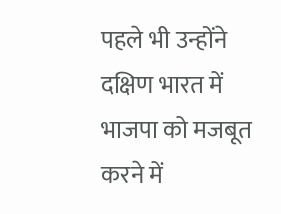पहले भी उन्होंने दक्षिण भारत में भाजपा को मजबूत करने में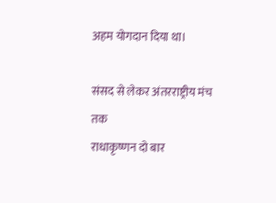अहम योगदान दिया था।

संसद से लेकर अंतरराष्ट्रीय मंच तक
राधाकृष्णन दो बार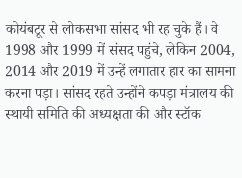कोयंबटूर से लोकसभा सांसद भी रह चुके हैं। वे 1998 और 1999 में संसद पहुंचे, लेकिन 2004, 2014 और 2019 में उन्हें लगातार हार का सामना करना पड़ा। सांसद रहते उन्होंने कपड़ा मंत्रालय की स्थायी समिति की अध्यक्षता की और स्टॉक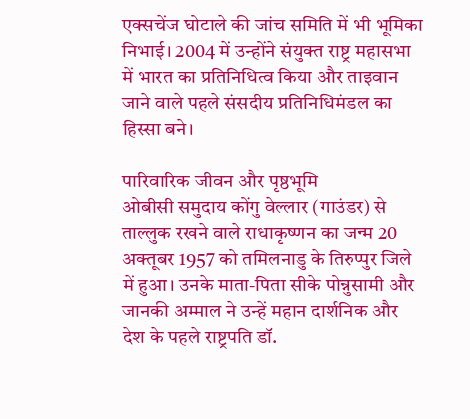एक्सचेंज घोटाले की जांच समिति में भी भूमिका निभाई। 2004 में उन्होंने संयुक्त राष्ट्र महासभा में भारत का प्रतिनिधित्व किया और ताइवान जाने वाले पहले संसदीय प्रतिनिधिमंडल का हिस्सा बने।

पारिवारिक जीवन और पृष्ठभूमि
ओबीसी समुदाय कोंगु वेल्लार (गाउंडर) से ताल्लुक रखने वाले राधाकृष्णन का जन्म 20 अक्तूबर 1957 को तमिलनाडु के तिरुप्पुर जिले में हुआ। उनके माता-पिता सीके पोन्नुसामी और जानकी अम्माल ने उन्हें महान दार्शनिक और देश के पहले राष्ट्रपति डॉ.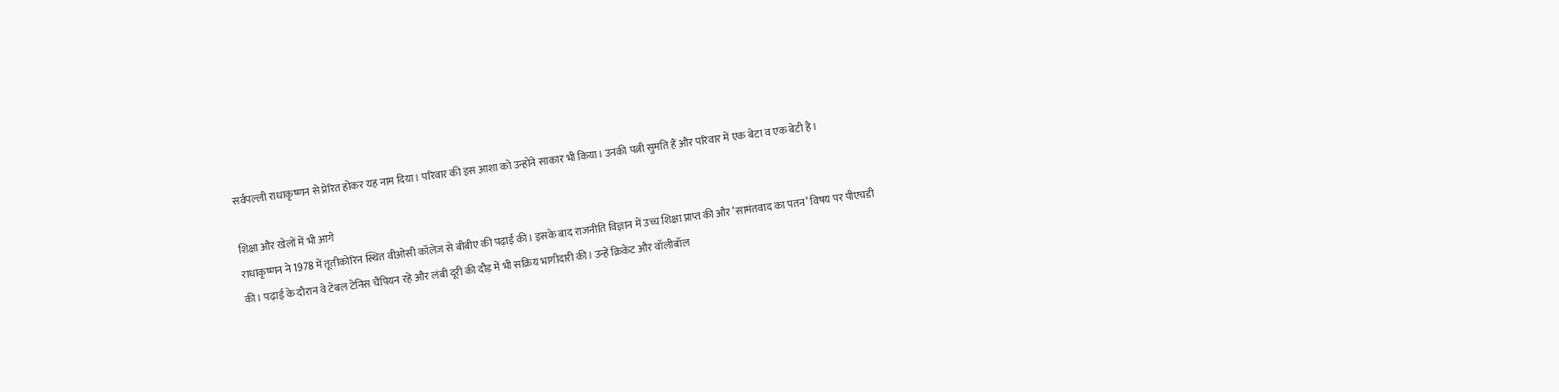सर्वपल्ली राधाकृष्णन से प्रेरित होकर यह नाम दिया। परिवार की इस आशा को उन्होंने साकार भी किया। उनकी पत्नी सुमति हैं और परिवार में एक बेटा व एक बेटी है।

शिक्षा और खेलों में भी आगे
राधाकृष्णन ने 1978 में तूतीकोरिन स्थित वीओसी कॉलेज से बीबीए की पढ़ाई की। इसके बाद राजनीति विज्ञान में उच्च शिक्षा प्राप्त की और ‘सामंतवाद का पतन’ विषय पर पीएचडी की। पढ़ाई के दौरान वे टेबल टेनिस चैंपियन रहे और लंबी दूरी की दौड़ में भी सक्रिय भागीदारी की। उन्हें क्रिकेट और वॉलीबॉल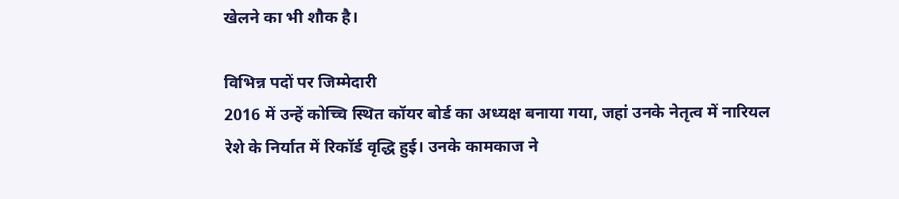खेलने का भी शौक है।

विभिन्न पदों पर जिम्मेदारी
2016 में उन्हें कोच्चि स्थित कॉयर बोर्ड का अध्यक्ष बनाया गया, जहां उनके नेतृत्व में नारियल रेशे के निर्यात में रिकॉर्ड वृद्धि हुई। उनके कामकाज ने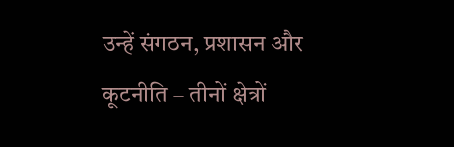उन्हें संगठन, प्रशासन और कूटनीति – तीनों क्षेत्रों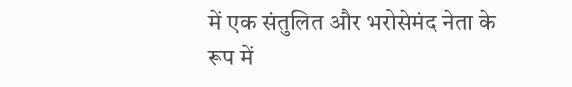में एक संतुलित और भरोसेमंद नेता के रूप में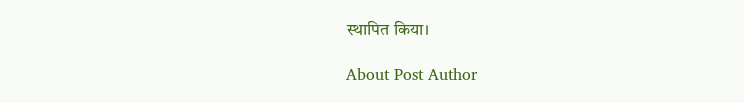स्थापित किया।

About Post Author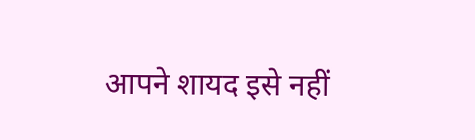आपने शायद इसे नहीं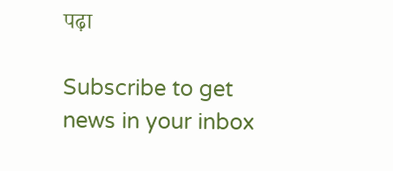पढ़ा

Subscribe to get news in your inbox